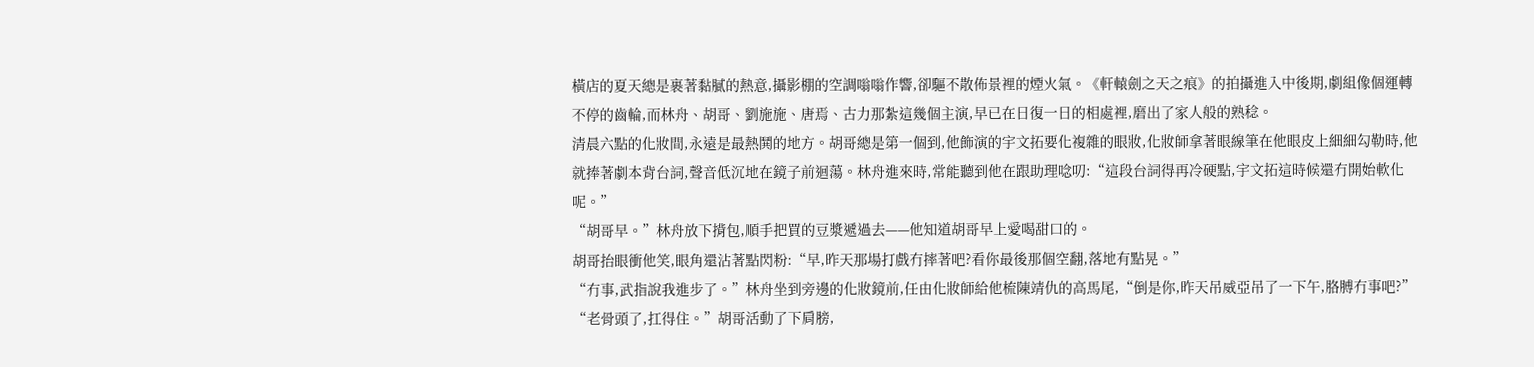橫店的夏天總是裹著黏膩的熱意,攝影棚的空調嗡嗡作響,卻驅不散佈景裡的煙火氣。《軒轅劍之天之痕》的拍攝進入中後期,劇組像個運轉不停的齒輪,而林舟、胡哥、劉施施、唐焉、古力那紮這幾個主演,早已在日復一日的相處裡,磨出了家人般的熟稔。
清晨六點的化妝間,永遠是最熱鬨的地方。胡哥總是第一個到,他飾演的宇文拓要化複雜的眼妝,化妝師拿著眼線筆在他眼皮上細細勾勒時,他就捧著劇本背台詞,聲音低沉地在鏡子前迴蕩。林舟進來時,常能聽到他在跟助理唸叨:“這段台詞得再冷硬點,宇文拓這時候還冇開始軟化呢。”
“胡哥早。”林舟放下揹包,順手把買的豆漿遞過去——他知道胡哥早上愛喝甜口的。
胡哥抬眼衝他笑,眼角還沾著點閃粉:“早,昨天那場打戲冇摔著吧?看你最後那個空翻,落地有點晃。”
“冇事,武指說我進步了。”林舟坐到旁邊的化妝鏡前,任由化妝師給他梳陳靖仇的高馬尾,“倒是你,昨天吊威亞吊了一下午,胳膊冇事吧?”
“老骨頭了,扛得住。”胡哥活動了下肩膀,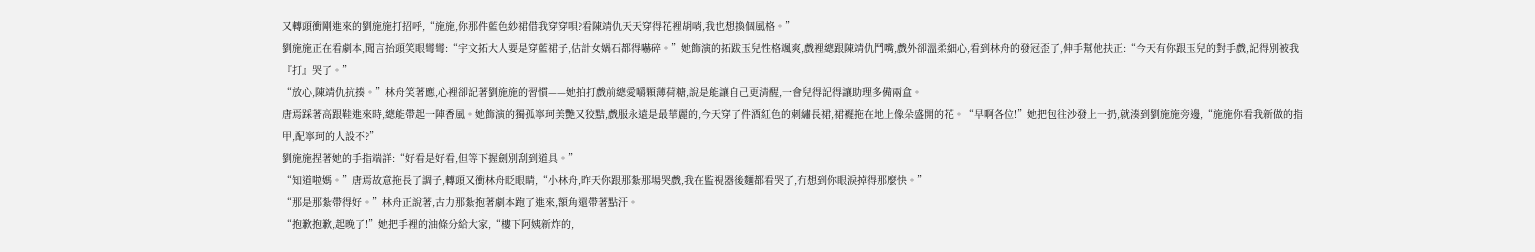又轉頭衝剛進來的劉施施打招呼,“施施,你那件藍色紗裙借我穿穿唄?看陳靖仇天天穿得花裡胡哨,我也想換個風格。”
劉施施正在看劇本,聞言抬頭笑眼彎彎:“宇文拓大人要是穿藍裙子,估計女媧石都得嚇碎。”她飾演的拓跋玉兒性格颯爽,戲裡總跟陳靖仇鬥嘴,戲外卻溫柔細心,看到林舟的發冠歪了,伸手幫他扶正:“今天有你跟玉兒的對手戲,記得別被我『打』哭了。”
“放心,陳靖仇抗揍。”林舟笑著應,心裡卻記著劉施施的習慣——她拍打戲前總愛嚼顆薄荷糖,說是能讓自己更清醒,一會兒得記得讓助理多備兩盒。
唐焉踩著高跟鞋進來時,總能帶起一陣香風。她飾演的獨孤寧珂美艷又狡黠,戲服永遠是最華麗的,今天穿了件酒紅色的刺繡長裙,裙襬拖在地上像朵盛開的花。“早啊各位!”她把包往沙發上一扔,就湊到劉施施旁邊,“施施你看我新做的指甲,配寧珂的人設不?”
劉施施捏著她的手指端詳:“好看是好看,但等下握劍別刮到道具。”
“知道啦媽。”唐焉故意拖長了調子,轉頭又衝林舟眨眼睛,“小林舟,昨天你跟那紮那場哭戲,我在監視器後麵都看哭了,冇想到你眼淚掉得那麼快。”
“那是那紮帶得好。”林舟正說著,古力那紮抱著劇本跑了進來,額角還帶著點汗。
“抱歉抱歉,起晚了!”她把手裡的油條分給大家,“樓下阿姨新炸的,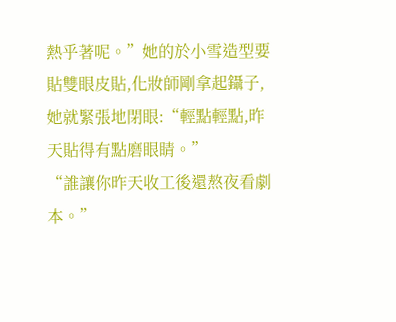熱乎著呢。”她的於小雪造型要貼雙眼皮貼,化妝師剛拿起鑷子,她就緊張地閉眼:“輕點輕點,昨天貼得有點磨眼睛。”
“誰讓你昨天收工後還熬夜看劇本。”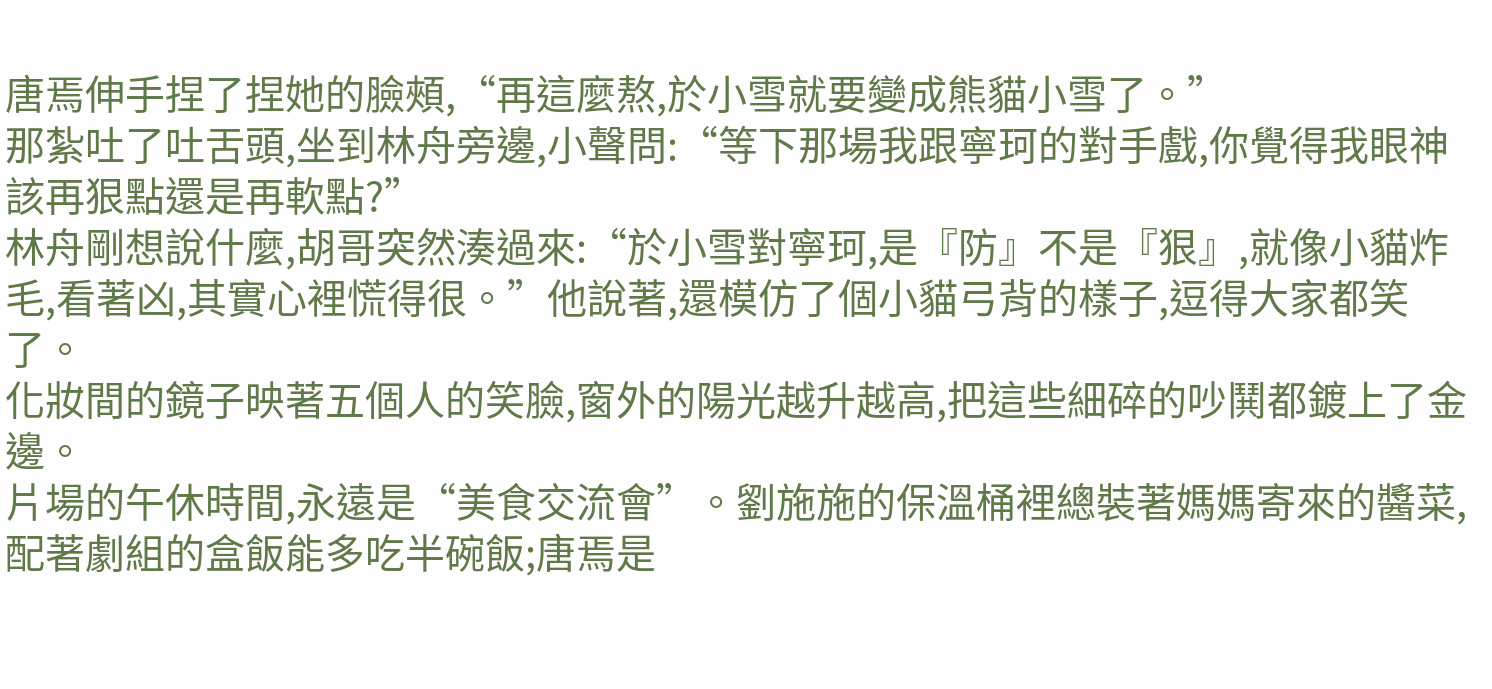唐焉伸手捏了捏她的臉頰,“再這麼熬,於小雪就要變成熊貓小雪了。”
那紮吐了吐舌頭,坐到林舟旁邊,小聲問:“等下那場我跟寧珂的對手戲,你覺得我眼神該再狠點還是再軟點?”
林舟剛想說什麼,胡哥突然湊過來:“於小雪對寧珂,是『防』不是『狠』,就像小貓炸毛,看著凶,其實心裡慌得很。”他說著,還模仿了個小貓弓背的樣子,逗得大家都笑了。
化妝間的鏡子映著五個人的笑臉,窗外的陽光越升越高,把這些細碎的吵鬨都鍍上了金邊。
片場的午休時間,永遠是“美食交流會”。劉施施的保溫桶裡總裝著媽媽寄來的醬菜,配著劇組的盒飯能多吃半碗飯;唐焉是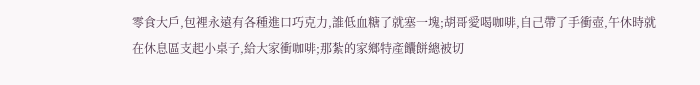零食大戶,包裡永遠有各種進口巧克力,誰低血糖了就塞一塊;胡哥愛喝咖啡,自己帶了手衝壺,午休時就在休息區支起小桌子,給大家衝咖啡;那紮的家鄉特產饢餅總被切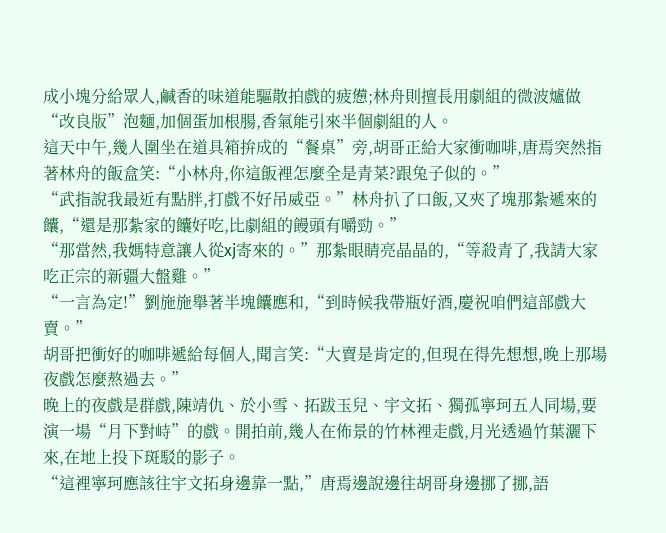成小塊分給眾人,鹹香的味道能驅散拍戲的疲憊;林舟則擅長用劇組的微波爐做“改良版”泡麵,加個蛋加根腸,香氣能引來半個劇組的人。
這天中午,幾人圍坐在道具箱拚成的“餐桌”旁,胡哥正給大家衝咖啡,唐焉突然指著林舟的飯盒笑:“小林舟,你這飯裡怎麼全是青菜?跟兔子似的。”
“武指說我最近有點胖,打戲不好吊威亞。”林舟扒了口飯,又夾了塊那紮遞來的饢,“還是那紮家的饢好吃,比劇組的饅頭有嚼勁。”
“那當然,我媽特意讓人從xj寄來的。”那紮眼睛亮晶晶的,“等殺青了,我請大家吃正宗的新疆大盤雞。”
“一言為定!”劉施施舉著半塊饢應和,“到時候我帶瓶好酒,慶祝咱們這部戲大賣。”
胡哥把衝好的咖啡遞給每個人,聞言笑:“大賣是肯定的,但現在得先想想,晚上那場夜戲怎麼熬過去。”
晚上的夜戲是群戲,陳靖仇、於小雪、拓跋玉兒、宇文拓、獨孤寧珂五人同場,要演一場“月下對峙”的戲。開拍前,幾人在佈景的竹林裡走戲,月光透過竹葉灑下來,在地上投下斑駁的影子。
“這裡寧珂應該往宇文拓身邊靠一點,”唐焉邊說邊往胡哥身邊挪了挪,語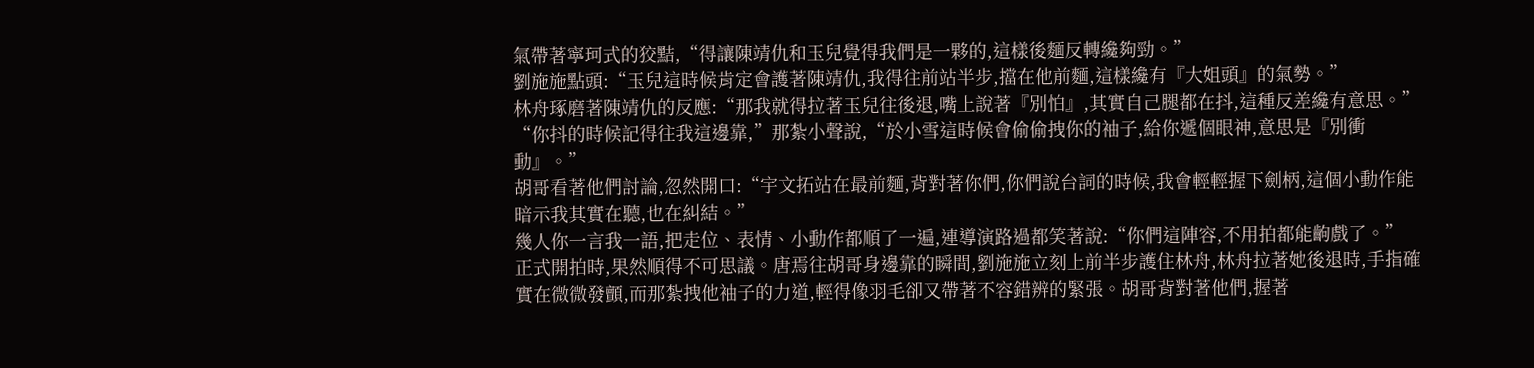氣帶著寧珂式的狡黠,“得讓陳靖仇和玉兒覺得我們是一夥的,這樣後麵反轉纔夠勁。”
劉施施點頭:“玉兒這時候肯定會護著陳靖仇,我得往前站半步,擋在他前麵,這樣纔有『大姐頭』的氣勢。”
林舟琢磨著陳靖仇的反應:“那我就得拉著玉兒往後退,嘴上說著『別怕』,其實自己腿都在抖,這種反差纔有意思。”
“你抖的時候記得往我這邊靠,”那紮小聲說,“於小雪這時候會偷偷拽你的袖子,給你遞個眼神,意思是『別衝動』。”
胡哥看著他們討論,忽然開口:“宇文拓站在最前麵,背對著你們,你們說台詞的時候,我會輕輕握下劍柄,這個小動作能暗示我其實在聽,也在糾結。”
幾人你一言我一語,把走位、表情、小動作都順了一遍,連導演路過都笑著說:“你們這陣容,不用拍都能齣戲了。”
正式開拍時,果然順得不可思議。唐焉往胡哥身邊靠的瞬間,劉施施立刻上前半步護住林舟,林舟拉著她後退時,手指確實在微微發顫,而那紮拽他袖子的力道,輕得像羽毛卻又帶著不容錯辨的緊張。胡哥背對著他們,握著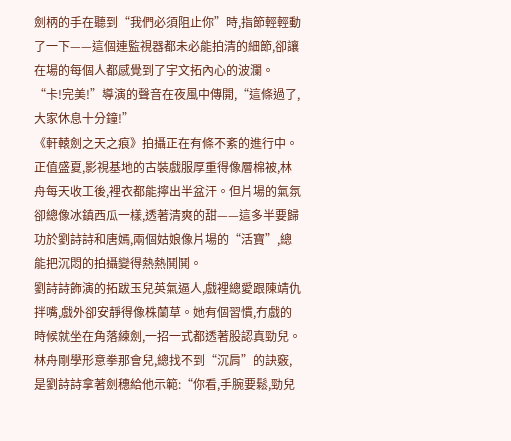劍柄的手在聽到“我們必須阻止你”時,指節輕輕動了一下——這個連監視器都未必能拍清的細節,卻讓在場的每個人都感覺到了宇文拓內心的波瀾。
“卡!完美!”導演的聲音在夜風中傳開,“這條過了,大家休息十分鐘!”
《軒轅劍之天之痕》拍攝正在有條不紊的進行中。正值盛夏,影視基地的古裝戲服厚重得像層棉被,林舟每天收工後,裡衣都能擰出半盆汗。但片場的氣氛卻總像冰鎮西瓜一樣,透著清爽的甜——這多半要歸功於劉詩詩和唐嫣,兩個姑娘像片場的“活寶”,總能把沉悶的拍攝變得熱熱鬨鬨。
劉詩詩飾演的拓跋玉兒英氣逼人,戲裡總愛跟陳靖仇拌嘴,戲外卻安靜得像株蘭草。她有個習慣,冇戲的時候就坐在角落練劍,一招一式都透著股認真勁兒。林舟剛學形意拳那會兒,總找不到“沉肩”的訣竅,是劉詩詩拿著劍穗給他示範:“你看,手腕要鬆,勁兒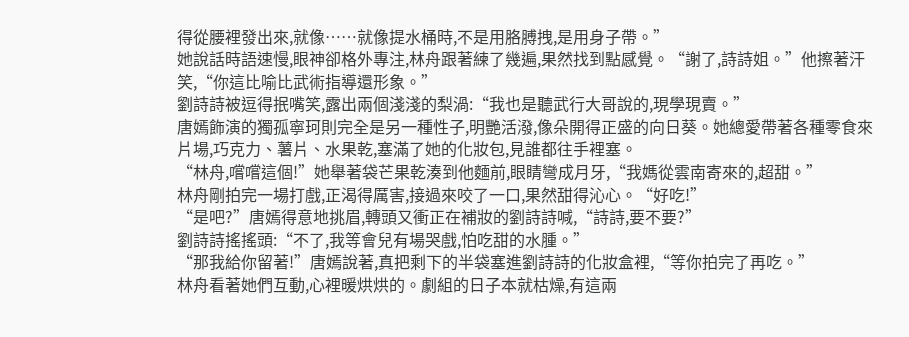得從腰裡發出來,就像……就像提水桶時,不是用胳膊拽,是用身子帶。”
她說話時語速慢,眼神卻格外專注,林舟跟著練了幾遍,果然找到點感覺。“謝了,詩詩姐。”他擦著汗笑,“你這比喻比武術指導還形象。”
劉詩詩被逗得抿嘴笑,露出兩個淺淺的梨渦:“我也是聽武行大哥說的,現學現賣。”
唐嫣飾演的獨孤寧珂則完全是另一種性子,明艷活潑,像朵開得正盛的向日葵。她總愛帶著各種零食來片場,巧克力、薯片、水果乾,塞滿了她的化妝包,見誰都往手裡塞。
“林舟,嚐嚐這個!”她舉著袋芒果乾湊到他麵前,眼睛彎成月牙,“我媽從雲南寄來的,超甜。”
林舟剛拍完一場打戲,正渴得厲害,接過來咬了一口,果然甜得沁心。“好吃!”
“是吧?”唐嫣得意地挑眉,轉頭又衝正在補妝的劉詩詩喊,“詩詩,要不要?”
劉詩詩搖搖頭:“不了,我等會兒有場哭戲,怕吃甜的水腫。”
“那我給你留著!”唐嫣說著,真把剩下的半袋塞進劉詩詩的化妝盒裡,“等你拍完了再吃。”
林舟看著她們互動,心裡暖烘烘的。劇組的日子本就枯燥,有這兩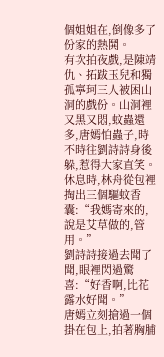個姐姐在,倒像多了份家的熱鬨。
有次拍夜戲,是陳靖仇、拓跋玉兒和獨孤寧珂三人被困山洞的戲份。山洞裡又黑又悶,蚊蟲還多,唐嫣怕蟲子,時不時往劉詩詩身後躲,惹得大家直笑。
休息時,林舟從包裡掏出三個驅蚊香囊:“我媽寄來的,說是艾草做的,管用。”
劉詩詩接過去聞了聞,眼裡閃過驚喜:“好香啊,比花露水好聞。”
唐嫣立刻搶過一個掛在包上,拍著胸脯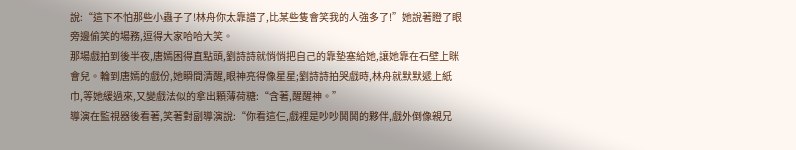說:“這下不怕那些小蟲子了!林舟你太靠譜了,比某些隻會笑我的人強多了!”她說著瞪了眼旁邊偷笑的場務,逗得大家哈哈大笑。
那場戲拍到後半夜,唐嫣困得直點頭,劉詩詩就悄悄把自己的靠墊塞給她,讓她靠在石壁上眯會兒。輪到唐嫣的戲份,她瞬間清醒,眼神亮得像星星;劉詩詩拍哭戲時,林舟就默默遞上紙巾,等她緩過來,又變戲法似的拿出顆薄荷糖:“含著,醒醒神。”
導演在監視器後看著,笑著對副導演說:“你看這仨,戲裡是吵吵鬨鬨的夥伴,戲外倒像親兄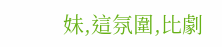妹,這氛圍,比劇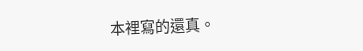本裡寫的還真。